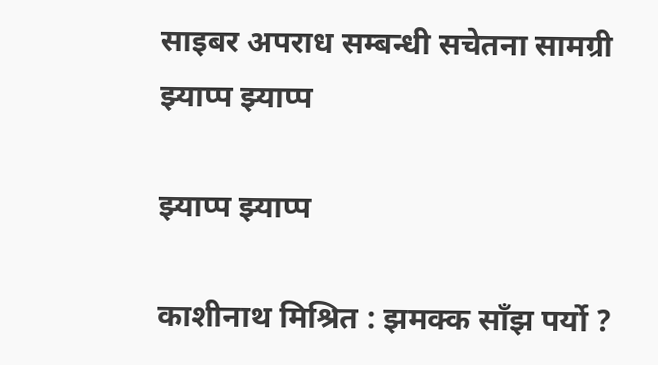साइबर अपराध सम्बन्धी सचेतना सामग्री
झ्याप्प झ्याप्प

झ्याप्प झ्याप्प

काशीनाथ मिश्रित : झमक्क साँझ पर्यो ?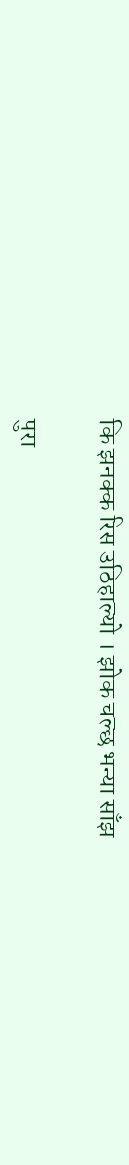कि झनक्क रिस उठिहाल्यो । झोक चल्छ भन्या साँझ

पुरा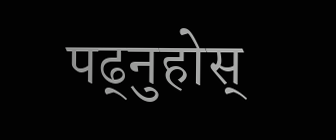पढ्नुहोस्